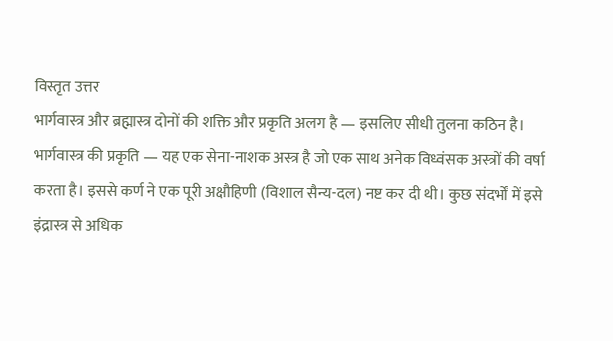विस्तृत उत्तर
भार्गवास्त्र और ब्रह्मास्त्र दोनों की शक्ति और प्रकृति अलग है — इसलिए सीधी तुलना कठिन है।
भार्गवास्त्र की प्रकृति — यह एक सेना-नाशक अस्त्र है जो एक साथ अनेक विध्वंसक अस्त्रों की वर्षा करता है। इससे कर्ण ने एक पूरी अक्षौहिणी (विशाल सैन्य-दल) नष्ट कर दी थी। कुछ संदर्भों में इसे इंद्रास्त्र से अधिक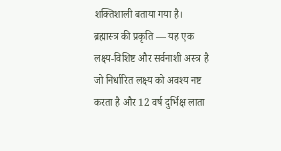शक्तिशाली बताया गया है।
ब्रह्मास्त्र की प्रकृति — यह एक लक्ष्य-विशिष्ट और सर्वनाशी अस्त्र है जो निर्धारित लक्ष्य को अवश्य नष्ट करता है और 12 वर्ष दुर्भिक्ष लाता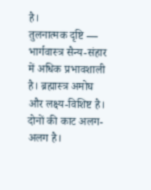है।
तुलनात्मक दृष्टि — भार्गवास्त्र सैन्य-संहार में अधिक प्रभावशाली है। ब्रह्मास्त्र अमोघ और लक्ष्य-विशिष्ट है। दोनों की काट अलग-अलग है।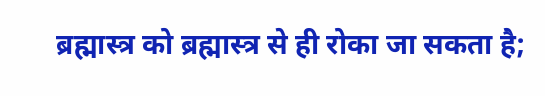ब्रह्मास्त्र को ब्रह्मास्त्र से ही रोका जा सकता है;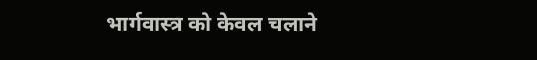भार्गवास्त्र को केवल चलाने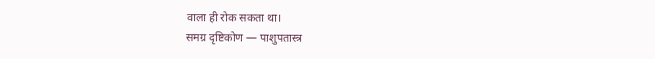वाला ही रोक सकता था।
समग्र दृष्टिकोण — पाशुपतास्त्र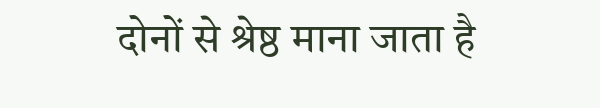दोनों से श्रेष्ठ माना जाता है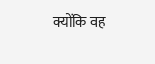क्योंकि वह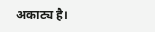अकाट्य है।